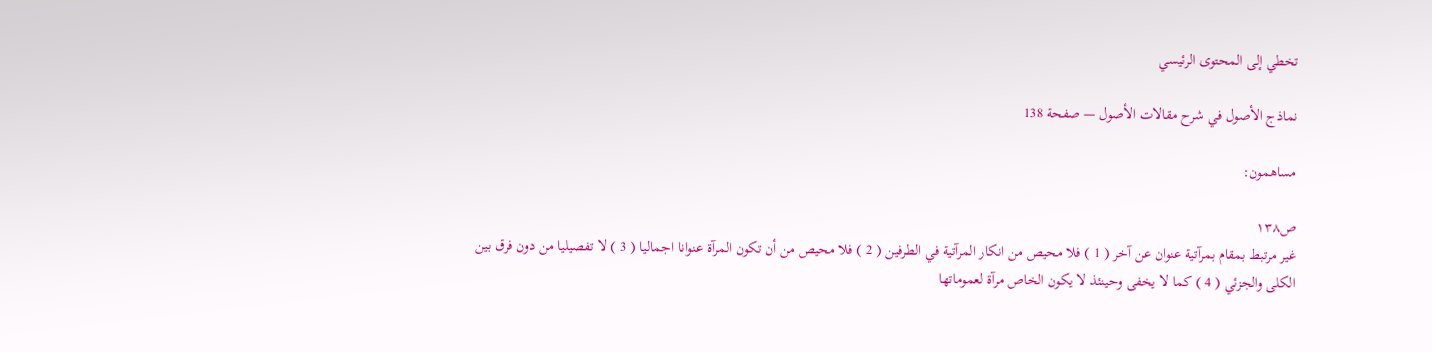تخطي إلى المحتوى الرئيسي

نماذج الأصول في شرح مقالات الأصول — صفحة 138

مساهمون:

ص١٣٨
غير مرتبط بمقام بمرآتية عنوان عن آخر ( 1 ) فلا محيص من انكار المرآتية في الطرفين ( 2 ) فلا محيص من أن تكون المرآة عنوانا اجماليا ( 3 ) لا تفصيليا من دون فرق بين الكلى والجزئي ( 4 ) كما لا يخفى وحينئذ لا يكون الخاص مرآة لعموماتها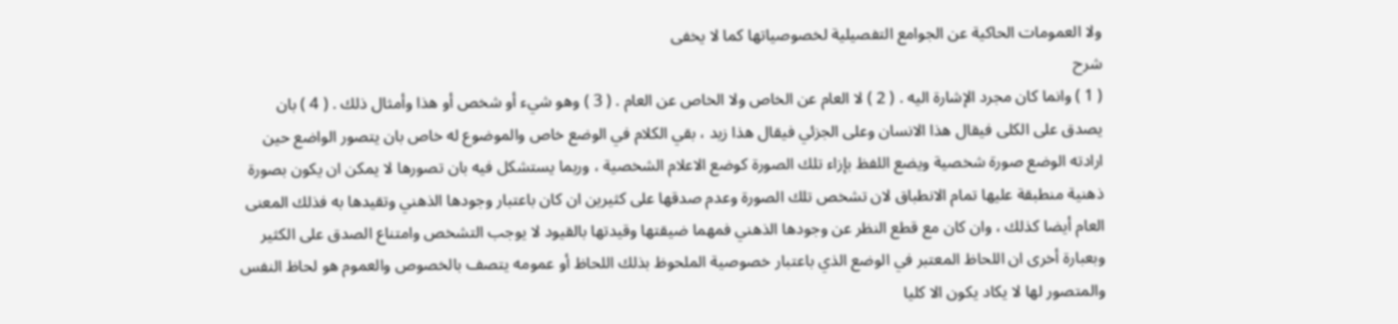ولا العمومات الحاكية عن الجوامع التفصيلية لخصوصياتها كما لا يخفى
شرح
( 1 ) وانما كان مجرد الإشارة اليه . ( 2 ) لا العام عن الخاص ولا الخاص عن العام . ( 3 ) وهو شيء أو شخص أو هذا وأمثال ذلك . ( 4 ) بان يصدق على الكلى فيقال هذا الانسان وعلى الجزئي فيقال هذا زيد ، بقي الكلام في الوضع خاص والموضوع له خاص بان يتصور الواضع حين ارادته الوضع صورة شخصية ويضع اللفظ بإزاء تلك الصورة كوضع الاعلام الشخصية ، وربما يستشكل فيه بان تصورها لا يمكن ان يكون بصورة ذهنية منطبقة عليها تمام الانطباق لان تشخص تلك الصورة وعدم صدقها على كثيرين ان كان باعتبار وجودها الذهني وتقيدها به فذلك المعنى العام أيضا كذلك ، وان كان مع قطع النظر عن وجودها الذهني فمهما ضيقتها وقيدتها بالقيود لا يوجب التشخص وامتناع الصدق على الكثير وبعبارة أخرى ان اللحاظ المعتبر في الوضع الذي باعتبار خصوصية الملحوظ بذلك اللحاظ أو عمومه يتصف بالخصوص والعموم هو لحاظ النفس والمتصور لها لا يكاد يكون الا كليا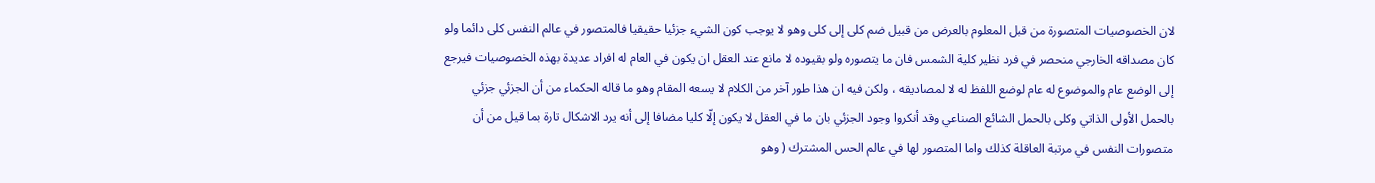لان الخصوصيات المتصورة من قبل المعلوم بالعرض من قبيل ضم كلى إلى كلى وهو لا يوجب كون الشيء جزئيا حقيقيا فالمتصور في عالم النفس كلى دائما ولو كان مصداقه الخارجي منحصر في فرد نظير كلية الشمس فان ما يتصوره ولو بقيوده لا مانع عند العقل ان يكون في العام له افراد عديدة بهذه الخصوصيات فيرجع إلى الوضع عام والموضوع له عام لوضع اللفظ له لا لمصاديقه ، ولكن فيه ان هذا طور آخر من الكلام لا يسعه المقام وهو ما قاله الحكماء من أن الجزئي جزئي بالحمل الأولى الذاتي وكلى بالحمل الشائع الصناعي وقد أنكروا وجود الجزئي بان ما في العقل لا يكون إلّا كليا مضافا إلى أنه يرد الاشكال تارة بما قيل من أن متصورات النفس في مرتبة العاقلة كذلك واما المتصور لها في عالم الحس المشترك ( وهو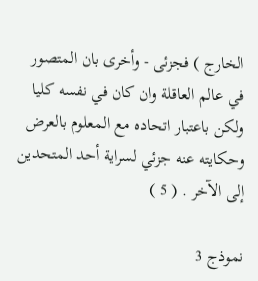الخارج ) فجزئى - وأخرى بان المتصور في عالم العاقلة وان كان في نفسه كليا ولكن باعتبار اتحاده مع المعلوم بالعرض وحكايته عنه جزئي لسراية أحد المتحدين إلى الآخر . ( 5 )

نموذج 3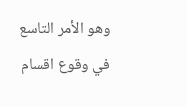وهو الأمر التاسع في وقوع اقسام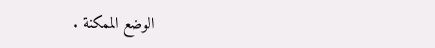الوضع الممكنة .